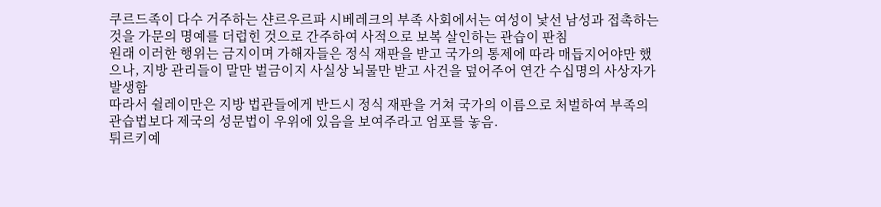쿠르드족이 다수 거주하는 샨르우르파 시베레크의 부족 사회에서는 여성이 낯선 남성과 접촉하는 것을 가문의 명예를 더럽힌 것으로 간주하여 사적으로 보복 살인하는 관습이 판침
원래 이러한 행위는 금지이며 가해자들은 정식 재판을 받고 국가의 통제에 따라 매듭지어야만 했으나, 지방 관리들이 말만 벌금이지 사실상 뇌물만 받고 사건을 덮어주어 연간 수십명의 사상자가 발생함
따라서 쉴레이만은 지방 법관들에게 반드시 정식 재판을 거쳐 국가의 이름으로 처벌하여 부족의 관습법보다 제국의 성문법이 우위에 있음을 보여주라고 엄포를 놓음.
튀르키예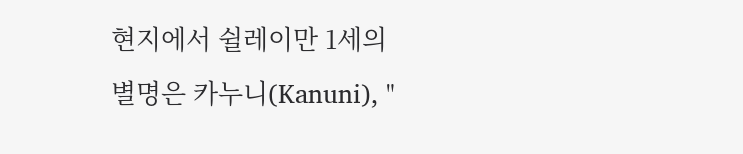현지에서 쉴레이만 1세의 별명은 카누니(Kanuni), "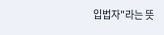입법자"라는 뜻